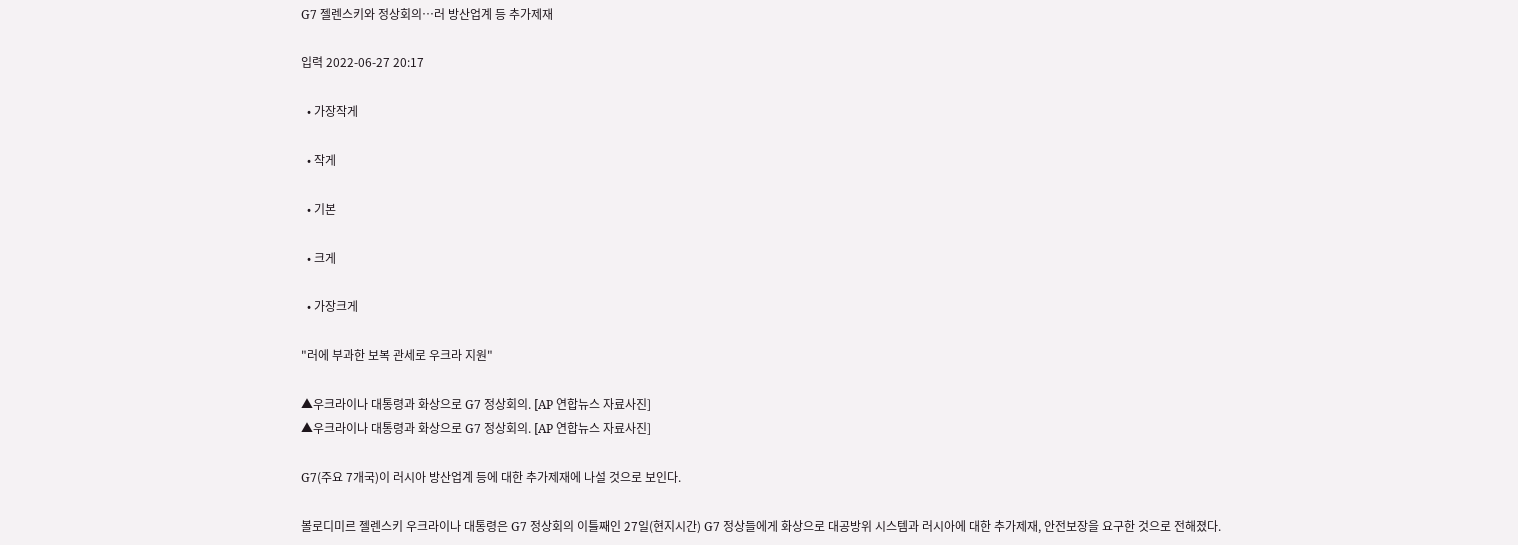G7 젤렌스키와 정상회의…러 방산업계 등 추가제재

입력 2022-06-27 20:17

  • 가장작게

  • 작게

  • 기본

  • 크게

  • 가장크게

"러에 부과한 보복 관세로 우크라 지원"

▲우크라이나 대통령과 화상으로 G7 정상회의. [AP 연합뉴스 자료사진]
▲우크라이나 대통령과 화상으로 G7 정상회의. [AP 연합뉴스 자료사진]

G7(주요 7개국)이 러시아 방산업계 등에 대한 추가제재에 나설 것으로 보인다.

볼로디미르 젤렌스키 우크라이나 대통령은 G7 정상회의 이틀째인 27일(현지시간) G7 정상들에게 화상으로 대공방위 시스템과 러시아에 대한 추가제재, 안전보장을 요구한 것으로 전해졌다.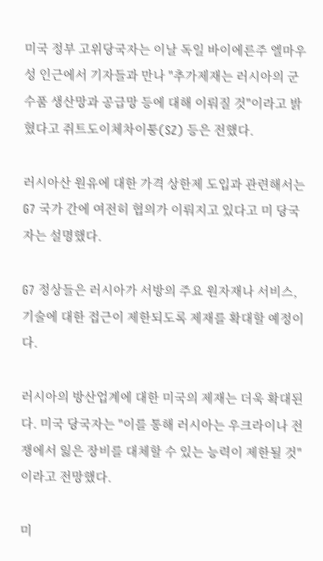미국 정부 고위당국자는 이날 독일 바이에른주 엘마우성 인근에서 기자들과 만나 "추가제재는 러시아의 군수품 생산망과 공급망 등에 대해 이뤄질 것"이라고 밝혔다고 쥐트도이체차이퉁(SZ) 등은 전했다.

러시아산 원유에 대한 가격 상한제 도입과 관련해서는 G7 국가 간에 여전히 협의가 이뤄지고 있다고 미 당국자는 설명했다.

G7 정상들은 러시아가 서방의 주요 원자재나 서비스, 기술에 대한 접근이 제한되도록 제재를 확대할 예정이다.

러시아의 방산업계에 대한 미국의 제재는 더욱 확대된다. 미국 당국자는 "이를 통해 러시아는 우크라이나 전쟁에서 잃은 장비를 대체할 수 있는 능력이 제한될 것"이라고 전망했다.

미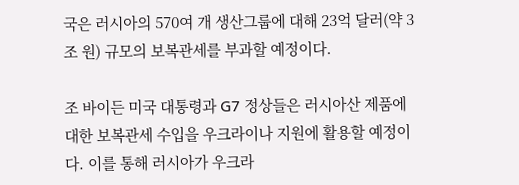국은 러시아의 570여 개 생산그룹에 대해 23억 달러(약 3조 원) 규모의 보복관세를 부과할 예정이다.

조 바이든 미국 대통령과 G7 정상들은 러시아산 제품에 대한 보복관세 수입을 우크라이나 지원에 활용할 예정이다. 이를 통해 러시아가 우크라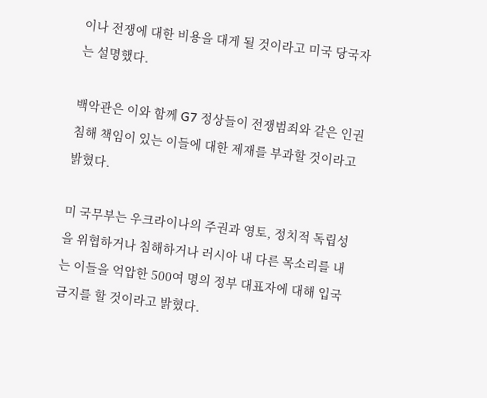이나 전쟁에 대한 비용을 대게 될 것이라고 미국 당국자는 설명했다.

백악관은 이와 함께 G7 정상들이 전쟁범죄와 같은 인권침해 책임이 있는 이들에 대한 제재를 부과할 것이라고 밝혔다.

미 국무부는 우크라이나의 주권과 영토, 정치적 독립성을 위협하거나 침해하거나 러시아 내 다른 목소리를 내는 이들을 억압한 500여 명의 정부 대표자에 대해 입국 금지를 할 것이라고 밝혔다.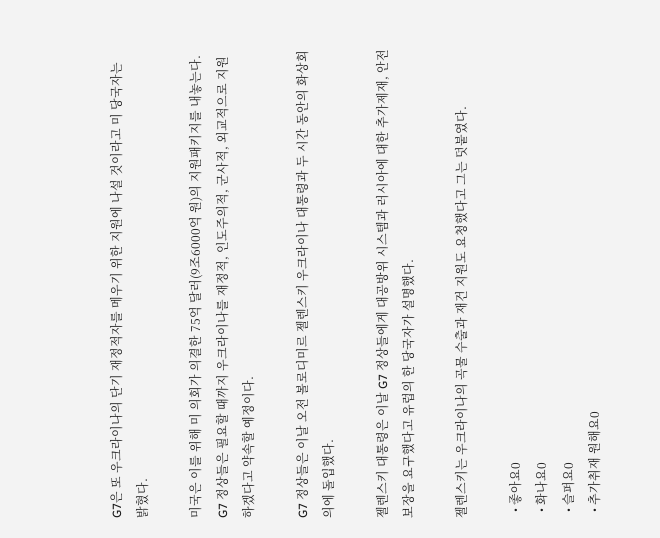G7은 또 우크라이나의 단기 재정적자를 메우기 위한 지원에 나설 것이라고 미 당국자는 밝혔다.

미국은 이를 위해 미 의회가 의결한 75억 달러(9조6000억 원)의 지원패키지를 내놓는다. G7 정상들은 필요할 때까지 우크라이나를 재정적, 인도주의적, 군사적, 외교적으로 지원하겠다고 약속할 예정이다.

G7 정상들은 이날 오전 볼로디미르 젤렌스키 우크라이나 대통령과 두 시간 동안의 화상회의에 돌입했다.

젤렌스키 대통령은 이날 G7 정상들에게 대공방위 시스템과 러시아에 대한 추가제재, 안전보장을 요구했다고 유럽의 한 당국자가 설명했다.

젤렌스키는 우크라이나의 곡물 수출과 재건 지원도 요청했다고 그는 덧붙였다.

  • 좋아요0
  • 화나요0
  • 슬퍼요0
  • 추가취재 원해요0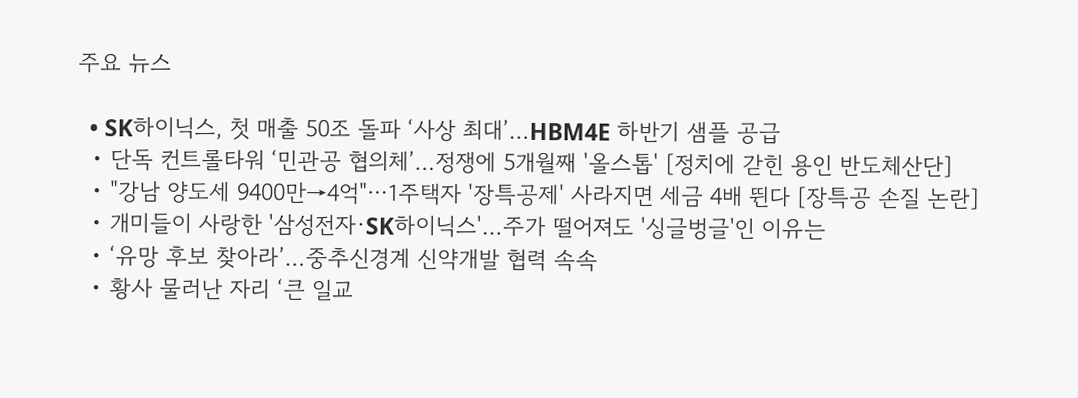주요 뉴스

  • SK하이닉스, 첫 매출 50조 돌파 ‘사상 최대’…HBM4E 하반기 샘플 공급
  • 단독 컨트롤타워 ‘민관공 협의체’…정쟁에 5개월째 '올스톱' [정치에 갇힌 용인 반도체산단]
  • "강남 양도세 9400만→4억"⋯1주택자 '장특공제' 사라지면 세금 4배 뛴다 [장특공 손질 논란]
  • 개미들이 사랑한 '삼성전자·SK하이닉스'…주가 떨어져도 '싱글벙글'인 이유는
  • ‘유망 후보 찾아라’…중추신경계 신약개발 협력 속속
  • 황사 물러난 자리 ‘큰 일교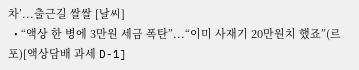차’...출근길 쌀쌀 [날씨]
  • “액상 한 병에 3만원 세금 폭탄”...“이미 사재기 20만원치 했죠”(르포)[액상담배 과세 D-1]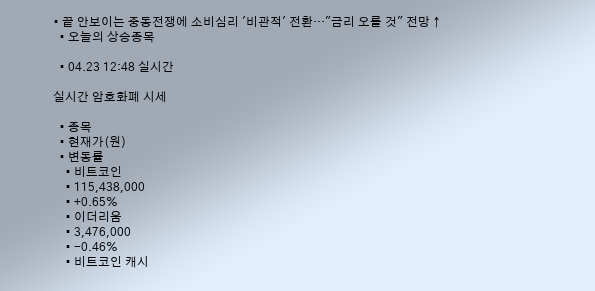• 끝 안보이는 중동전쟁에 소비심리 '비관적' 전환…"금리 오를 것" 전망 ↑
  • 오늘의 상승종목

  • 04.23 12:48 실시간

실시간 암호화폐 시세

  • 종목
  • 현재가(원)
  • 변동률
    • 비트코인
    • 115,438,000
    • +0.65%
    • 이더리움
    • 3,476,000
    • -0.46%
    • 비트코인 캐시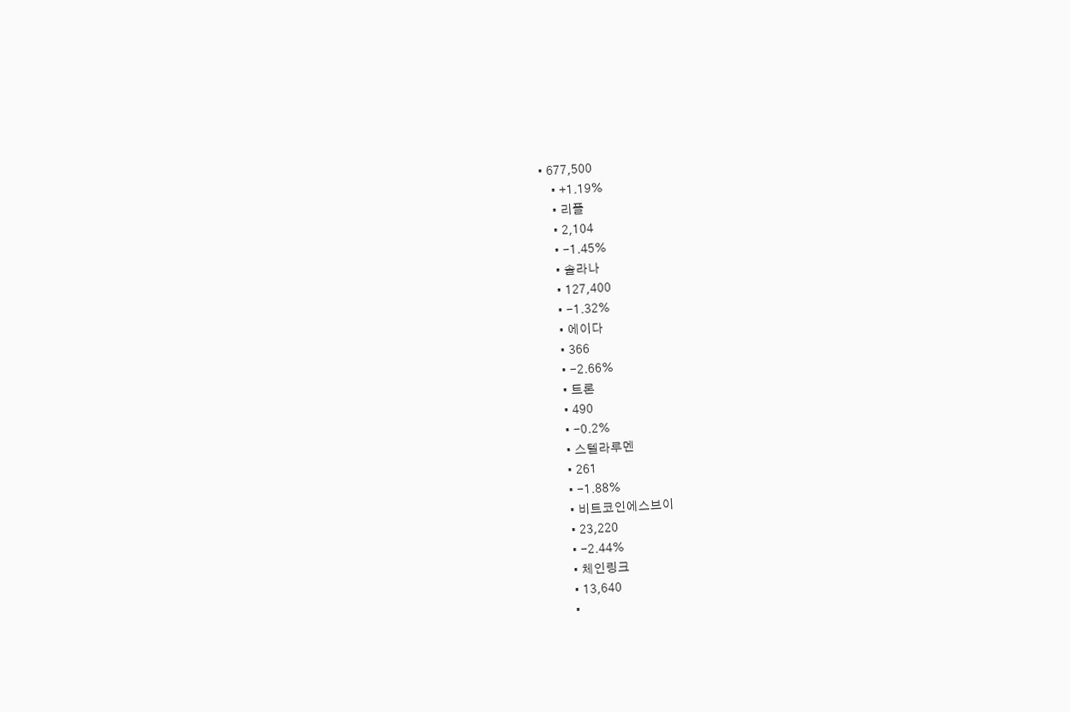• 677,500
    • +1.19%
    • 리플
    • 2,104
    • -1.45%
    • 솔라나
    • 127,400
    • -1.32%
    • 에이다
    • 366
    • -2.66%
    • 트론
    • 490
    • -0.2%
    • 스텔라루멘
    • 261
    • -1.88%
    • 비트코인에스브이
    • 23,220
    • -2.44%
    • 체인링크
    • 13,640
    •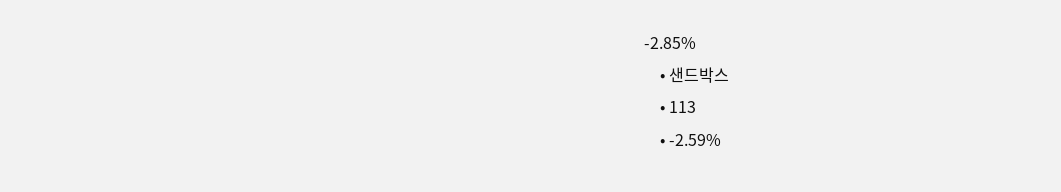-2.85%
    • 샌드박스
    • 113
    • -2.59%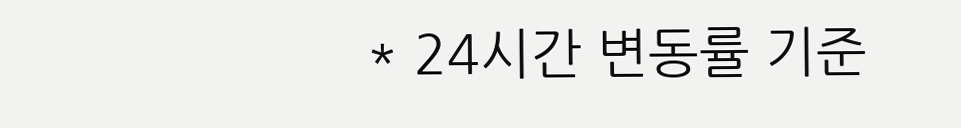* 24시간 변동률 기준